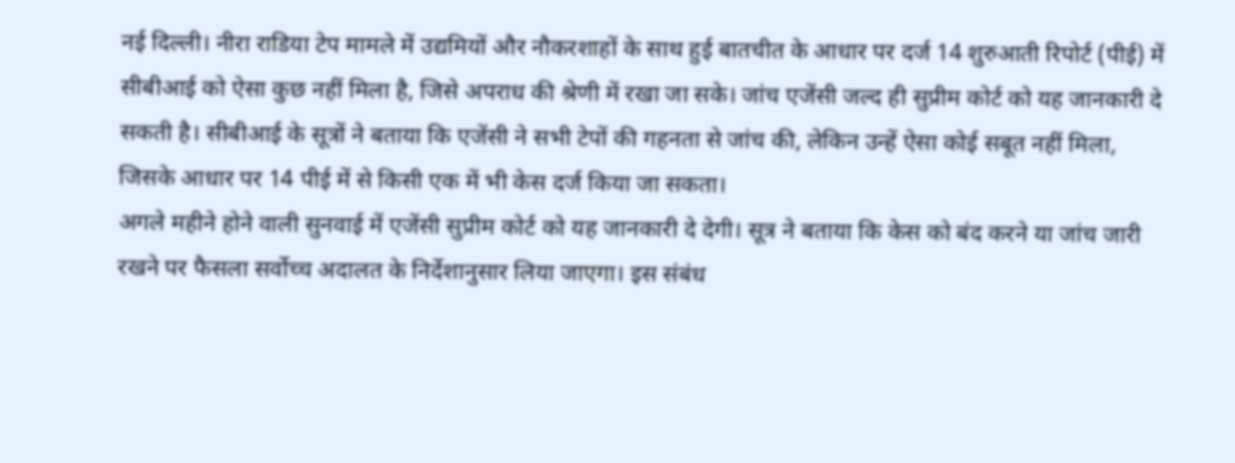नई दिल्ली। नीरा राडिया टेप मामले में उद्यमियों और नौकरशाहों के साथ हुई बातचीत के आधार पर दर्ज 14 शुरुआती रिपोर्ट (पीई) में सीबीआई को ऐसा कुछ नहीं मिला है, जिसे अपराध की श्रेणी में रखा जा सके। जांच एजेंसी जल्द ही सुप्रीम कोर्ट को यह जानकारी दे सकती है। सीबीआई के सूत्रों ने बताया कि एजेंसी ने सभी टेपों की गहनता से जांच की, लेकिन उन्हें ऐसा कोई सबूत नहीं मिला, जिसके आधार पर 14 पीई में से किसी एक में भी केस दर्ज किया जा सकता।
अगले महीने होने वाली सुनवाई में एजेंसी सुप्रीम कोर्ट को यह जानकारी दे देगी। सूत्र ने बताया कि केस को बंद करने या जांच जारी रखने पर फैसला सर्वोच्च अदालत के निर्देशानुसार लिया जाएगा। इस संबंध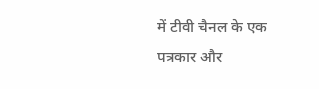में टीवी चैनल के एक पत्रकार और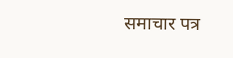समाचार पत्र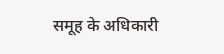समूह के अधिकारी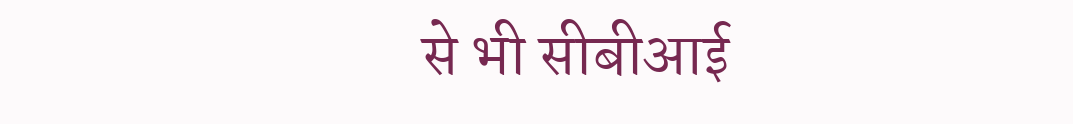से भी सीबीआई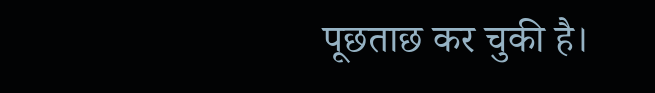पूछताछ कर चुकी है।